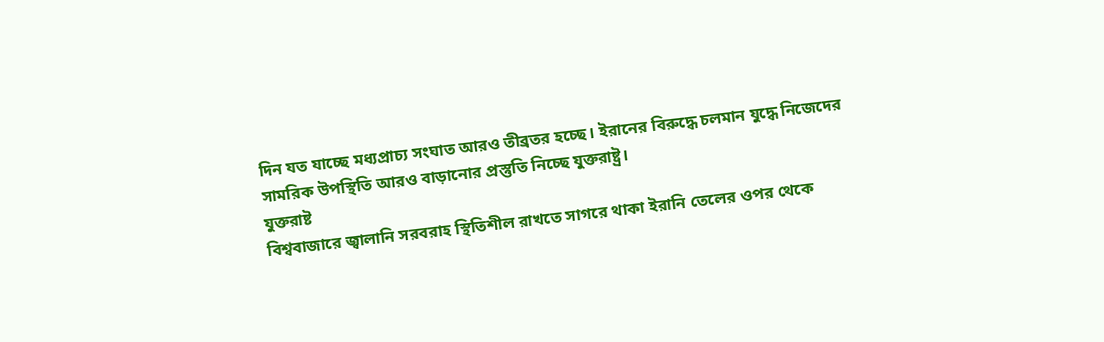দিন যত যাচ্ছে মধ্যপ্রাচ্য সংঘাত আরও তীব্রতর হচ্ছে। ইরানের বিরুদ্ধে চলমান যুদ্ধে নিজেদের সামরিক উপস্থিতি আরও বাড়ানোর প্রস্তুতি নিচ্ছে যুক্তরাষ্ট্র।
যুক্তরাষ্ট
বিশ্ববাজারে জ্বালানি সরবরাহ স্থিতিশীল রাখতে সাগরে থাকা ইরানি তেলের ওপর থেকে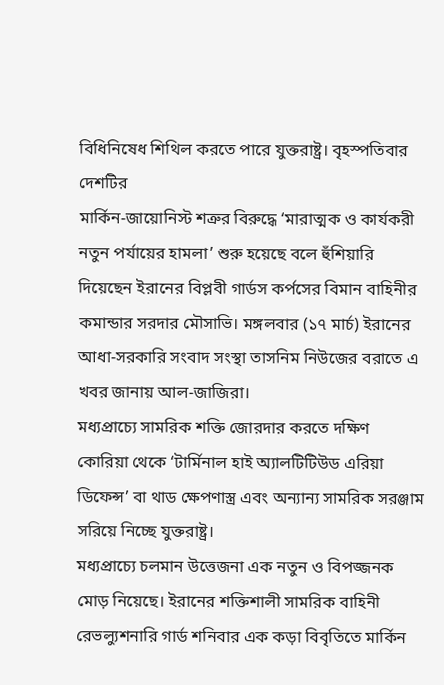বিধিনিষেধ শিথিল করতে পারে যুক্তরাষ্ট্র। বৃহস্পতিবার দেশটির
মার্কিন-জায়োনিস্ট শত্রুর বিরুদ্ধে ‘মারাত্মক ও কার্যকরী নতুন পর্যায়ের হামলা’ শুরু হয়েছে বলে হুঁশিয়ারি দিয়েছেন ইরানের বিপ্লবী গার্ডস কর্পসের বিমান বাহিনীর কমান্ডার সরদার মৌসাভি। মঙ্গলবার (১৭ মার্চ) ইরানের আধা-সরকারি সংবাদ সংস্থা তাসনিম নিউজের বরাতে এ খবর জানায় আল-জাজিরা।
মধ্যপ্রাচ্যে সামরিক শক্তি জোরদার করতে দক্ষিণ কোরিয়া থেকে ‘টার্মিনাল হাই অ্যালটিটিউড এরিয়া ডিফেন্স’ বা থাড ক্ষেপণাস্ত্র এবং অন্যান্য সামরিক সরঞ্জাম সরিয়ে নিচ্ছে যুক্তরাষ্ট্র।
মধ্যপ্রাচ্যে চলমান উত্তেজনা এক নতুন ও বিপজ্জনক মোড় নিয়েছে। ইরানের শক্তিশালী সামরিক বাহিনী রেভল্যুশনারি গার্ড শনিবার এক কড়া বিবৃতিতে মার্কিন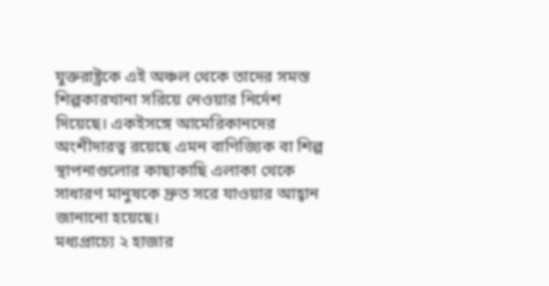যুক্তরাষ্ট্রকে এই অঞ্চল থেকে তাদের সমস্ত শিল্পকারখানা সরিয়ে নেওয়ার নির্দেশ দিয়েছে। একইসঙ্গে আমেরিকানদের অংশীদারত্ব রয়েছে এমন বাণিজ্যিক বা শিল্প স্থাপনাগুলোর কাছাকাছি এলাকা থেকে সাধারণ মানুষকে দ্রুত সরে যাওয়ার আহ্বান জানানো হয়েছে।
মধ্যপ্রাচ্যে ২ হাজার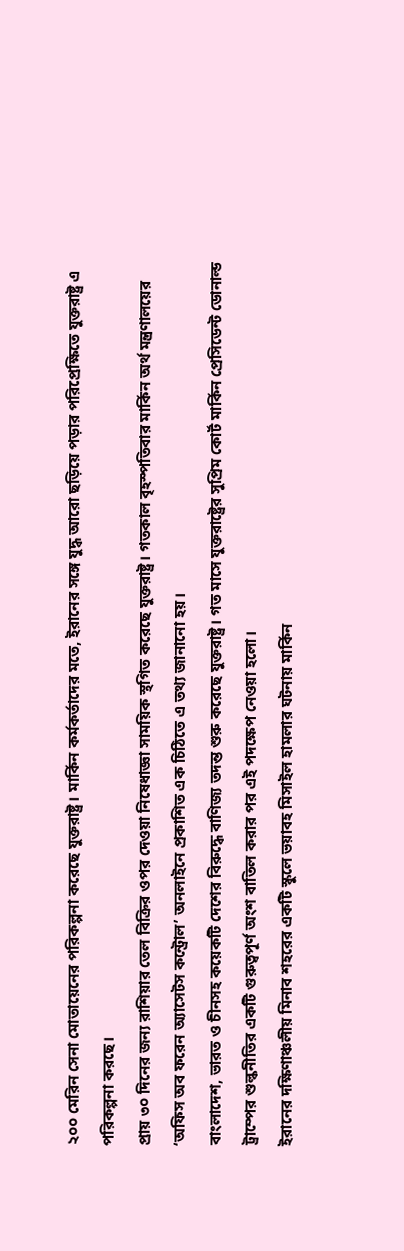২০০ মেরিন সেনা মোতায়েনের পরিকল্পনা করেছে যুক্তরাষ্ট্র। মার্কিন কর্মকর্তাদের মতে, ইরানের সঙ্গে যুদ্ধ আরো ছড়িয়ে পড়ার পরিপ্রেক্ষিতে যুক্তরাষ্ট্র এ পরিকল্পনা করছে।
প্রায় ৩০ দিনের জন্য রাশিয়ার তেল বিক্রির ওপর দেওয়া নিষেধাজ্ঞা সাময়িক স্থগিত করেছে যুক্তরাষ্ট্র। গতকাল বৃহস্পতিবার মার্কিন অর্থ মন্ত্রণালয়ের ‘অফিস অব ফরেন অ্যাসেটস কন্ট্রোল’ অনলাইনে প্রকাশিত এক চিঠিতে এ তথ্য জানানো হয়।
বাংলাদেশ, ভারত ও চীনসহ কয়েকটি দেশের বিরুদ্ধে বাণিজ্য তদন্ত শুরু করেছে যুক্তরাষ্ট্র। গত মাসে যুক্তরাষ্ট্রের সুপ্রিম কোর্ট মার্কিন প্রেসিডেন্ট ডোনাল্ড ট্রাম্পের শুল্কনীতির একটি গুরুত্বপূর্ণ অংশ বাতিল করার পর এই পদক্ষেপ নেওয়া হলো।
ইরানের দক্ষিণাঞ্চলীয় মিনাব শহরের একটি স্কুলে ভয়াবহ মিসাইল হামলার ঘটনায় মার্কিন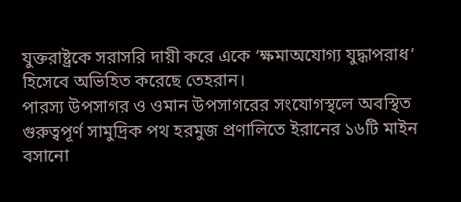যুক্তরাষ্ট্রকে সরাসরি দায়ী করে একে ‘ক্ষমাঅযোগ্য যুদ্ধাপরাধ’ হিসেবে অভিহিত করেছে তেহরান।
পারস্য উপসাগর ও ওমান উপসাগরের সংযোগস্থলে অবস্থিত গুরুত্বপূর্ণ সামুদ্রিক পথ হরমুজ প্রণালিতে ইরানের ১৬টি মাইন বসানো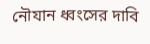নৌযান ধ্বংসের দাবি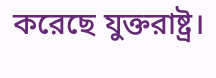করেছে যুক্তরাষ্ট্র।